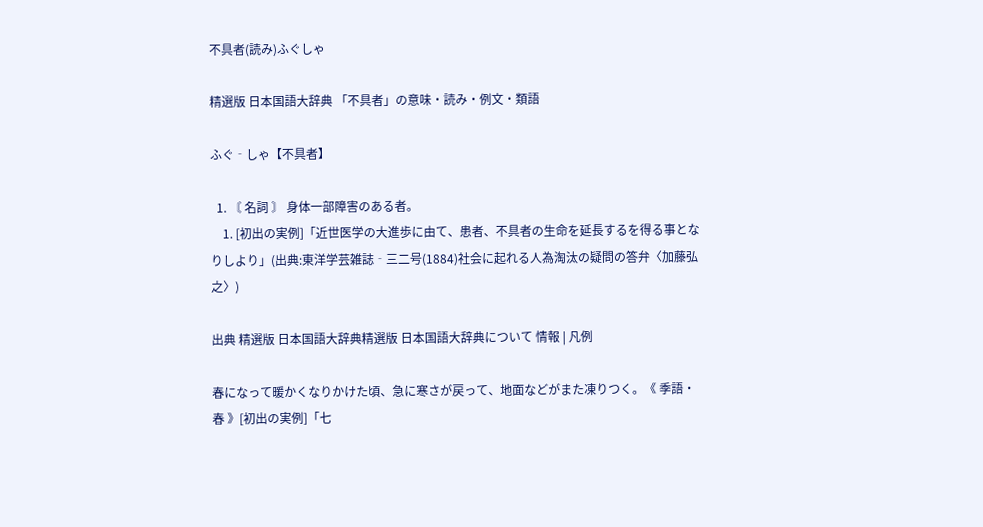不具者(読み)ふぐしゃ

精選版 日本国語大辞典 「不具者」の意味・読み・例文・類語

ふぐ‐しゃ【不具者】

  1. 〘 名詞 〙 身体一部障害のある者。
    1. [初出の実例]「近世医学の大進歩に由て、患者、不具者の生命を延長するを得る事となりしより」(出典:東洋学芸雑誌‐三二号(1884)社会に起れる人為淘汰の疑問の答弁〈加藤弘之〉)

出典 精選版 日本国語大辞典精選版 日本国語大辞典について 情報 | 凡例

春になって暖かくなりかけた頃、急に寒さが戻って、地面などがまた凍りつく。《 季語・春 》[初出の実例]「七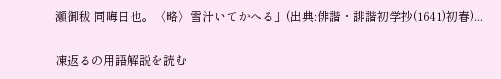瀬御秡 同晦日也。〈略〉雪汁いてかへる」(出典:俳諧・誹諧初学抄(1641)初春)...

凍返るの用語解説を読む